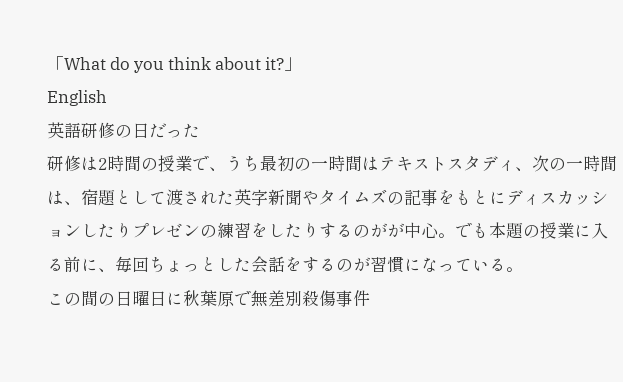「What do you think about it?」
English
英語研修の日だった
研修は2時間の授業で、うち最初の一時間はテキストスタディ、次の一時間は、宿題として渡された英字新聞やタイムズの記事をもとにディスカッションしたりプレゼンの練習をしたりするのがが中心。でも本題の授業に入る前に、毎回ちょっとした会話をするのが習慣になっている。
この間の日曜日に秋葉原で無差別殺傷事件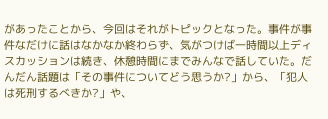があったことから、今回はそれがトピックとなった。事件が事件なだけに話はなかなか終わらず、気がつけば一時間以上ディスカッションは続き、休憩時間にまでみんなで話していた。だんだん話題は「その事件についてどう思うか?」から、「犯人は死刑するべきか?」や、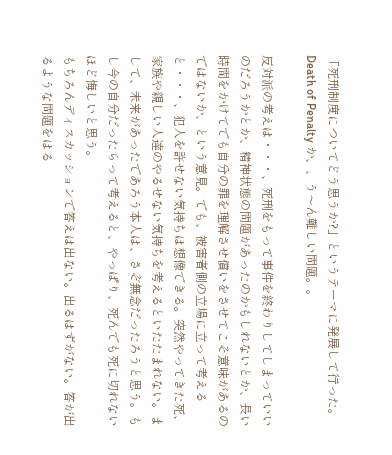「死刑制度についてどう思うか?」というテーマに発展して行った。
Death of Penalty か、、う〜ん難しい問題。。

反対派の考えは・・・、死刑をもって事件を終わりしてしまっていいのだろうかとか、精神状態の問題があったのかもしれないとか、長い時間をかけてでも自分の罪を理解させ償いをさせてこそ意味があるのではないか、という意見。でも、被害者側の立場に立って考えると・・・、犯人を許せない気持ちは想像できる。突然やってきた死、家族や親しい人達のやるせない気持ちを考えるといたたまれない。まして、未来があったであろう本人は、さぞ無念だったろうと思う。もし今の自分だったらって考えると、やっぱり、死んでも死に切れないほど悔しいと思う。
もちろんディスカッションで答えは出ない。出るはずがない。答が出るような問題をはる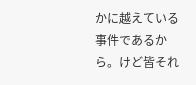かに越えている事件であるから。けど皆それ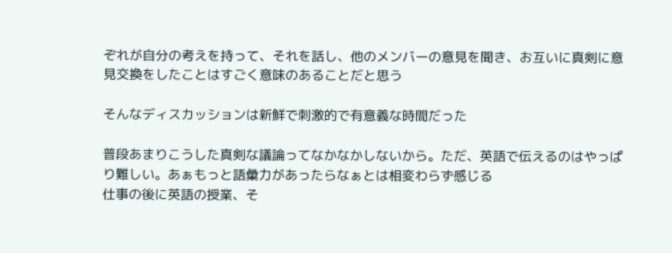ぞれが自分の考えを持って、それを話し、他のメンバーの意見を聞き、お互いに真剣に意見交換をしたことはすごく意味のあることだと思う

そんなディスカッションは新鮮で刺激的で有意義な時間だった

普段あまりこうした真剣な議論ってなかなかしないから。ただ、英語で伝えるのはやっぱり難しい。あぁもっと語彙力があったらなぁとは相変わらず感じる
仕事の後に英語の授業、そ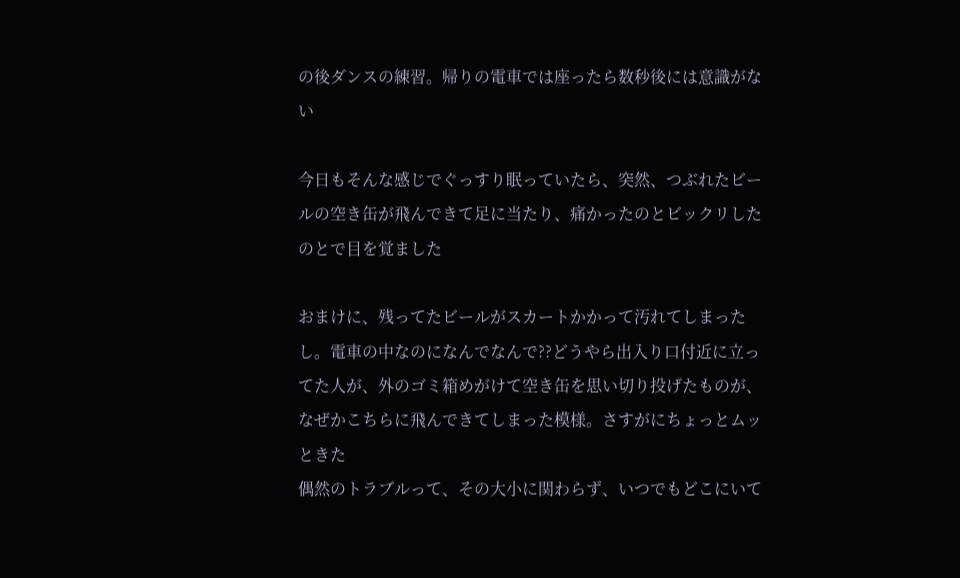の後ダンスの練習。帰りの電車では座ったら数秒後には意識がない

今日もそんな感じでぐっすり眠っていたら、突然、つぶれたビールの空き缶が飛んできて足に当たり、痛かったのとビックリしたのとで目を覚ました

おまけに、残ってたビールがスカートかかって汚れてしまったし。電車の中なのになんでなんで??どうやら出入り口付近に立ってた人が、外のゴミ箱めがけて空き缶を思い切り投げたものが、なぜかこちらに飛んできてしまった模様。さすがにちょっとムッときた
偶然のトラブルって、その大小に関わらず、いつでもどこにいて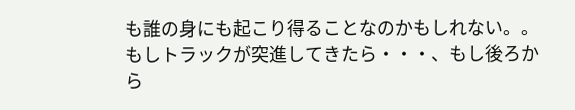も誰の身にも起こり得ることなのかもしれない。。
もしトラックが突進してきたら・・・、もし後ろから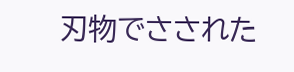刃物でさされた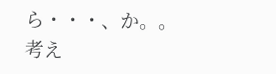ら・・・、か。。
考え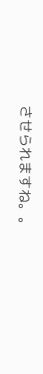させられますね。。